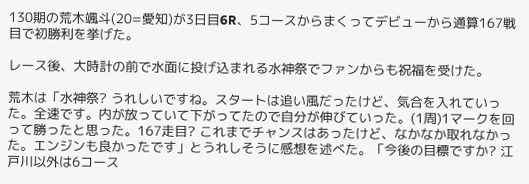130期の荒木颯斗(20=愛知)が3日目6R、5コースからまくってデビューから通算167戦目で初勝利を挙げた。

レース後、大時計の前で水面に投げ込まれる水神祭でファンからも祝福を受けた。

荒木は「水神祭? うれしいですね。スタートは追い風だったけど、気合を入れていった。全速です。内が放っていて下がってたので自分が伸びていった。(1周)1マークを回って勝ったと思った。167走目? これまでチャンスはあったけど、なかなか取れなかった。エンジンも良かったです」とうれしそうに感想を述べた。「今後の目標ですか? 江戸川以外は6コース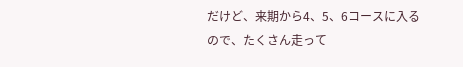だけど、来期から4、5、6コースに入るので、たくさん走って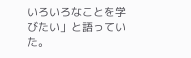いろいろなことを学びたい」と語っていた。